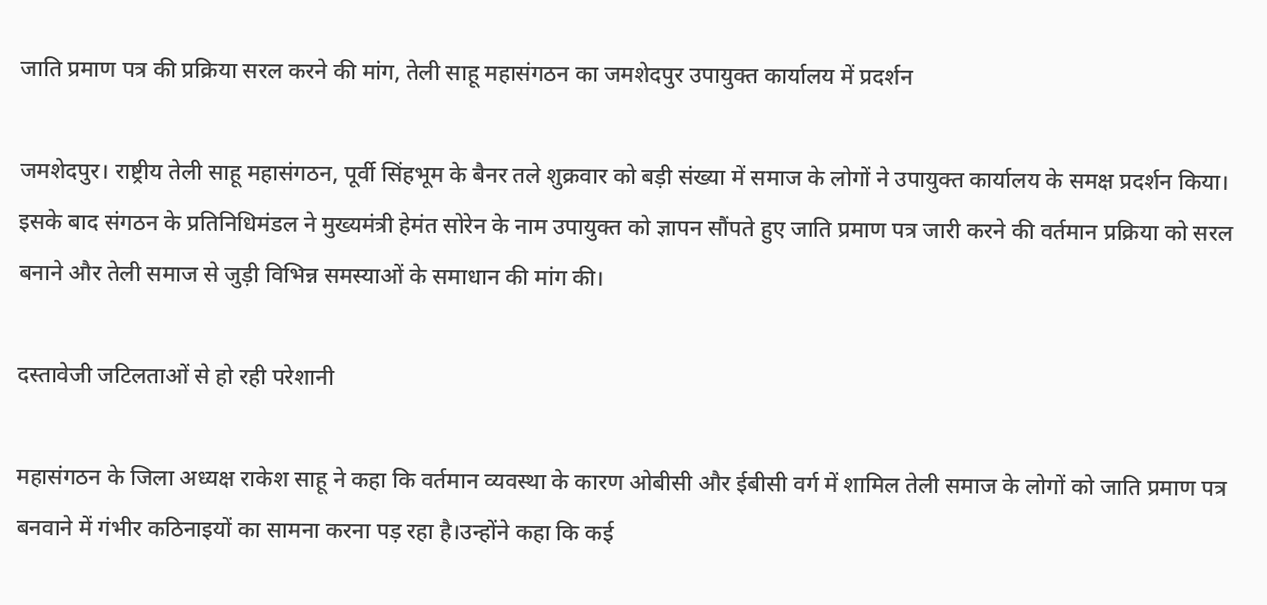जाति प्रमाण पत्र की प्रक्रिया सरल करने की मांग, तेली साहू महासंगठन का जमशेदपुर उपायुक्त कार्यालय में प्रदर्शन

जमशेदपुर। राष्ट्रीय तेली साहू महासंगठन, पूर्वी सिंहभूम के बैनर तले शुक्रवार को बड़ी संख्या में समाज के लोगों ने उपायुक्त कार्यालय के समक्ष प्रदर्शन किया। इसके बाद संगठन के प्रतिनिधिमंडल ने मुख्यमंत्री हेमंत सोरेन के नाम उपायुक्त को ज्ञापन सौंपते हुए जाति प्रमाण पत्र जारी करने की वर्तमान प्रक्रिया को सरल बनाने और तेली समाज से जुड़ी विभिन्न समस्याओं के समाधान की मांग की।

दस्तावेजी जटिलताओं से हो रही परेशानी

महासंगठन के जिला अध्यक्ष राकेश साहू ने कहा कि वर्तमान व्यवस्था के कारण ओबीसी और ईबीसी वर्ग में शामिल तेली समाज के लोगों को जाति प्रमाण पत्र बनवाने में गंभीर कठिनाइयों का सामना करना पड़ रहा है।उन्होंने कहा कि कई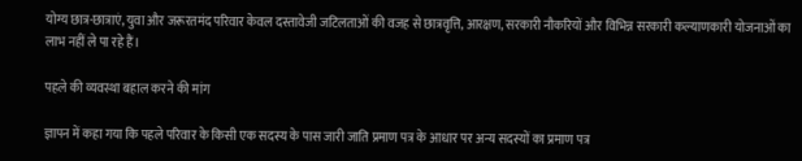योग्य छात्र-छात्राएं, युवा और जरूरतमंद परिवार केवल दस्तावेजी जटिलताओं की वजह से छात्रवृत्ति, आरक्षण, सरकारी नौकरियों और विभिन्न सरकारी कल्याणकारी योजनाओं का लाभ नहीं ले पा रहे हैं।

पहले की व्यवस्था बहाल करने की मांग

ज्ञापन में कहा गया कि पहले परिवार के किसी एक सदस्य के पास जारी जाति प्रमाण पत्र के आधार पर अन्य सदस्यों का प्रमाण पत्र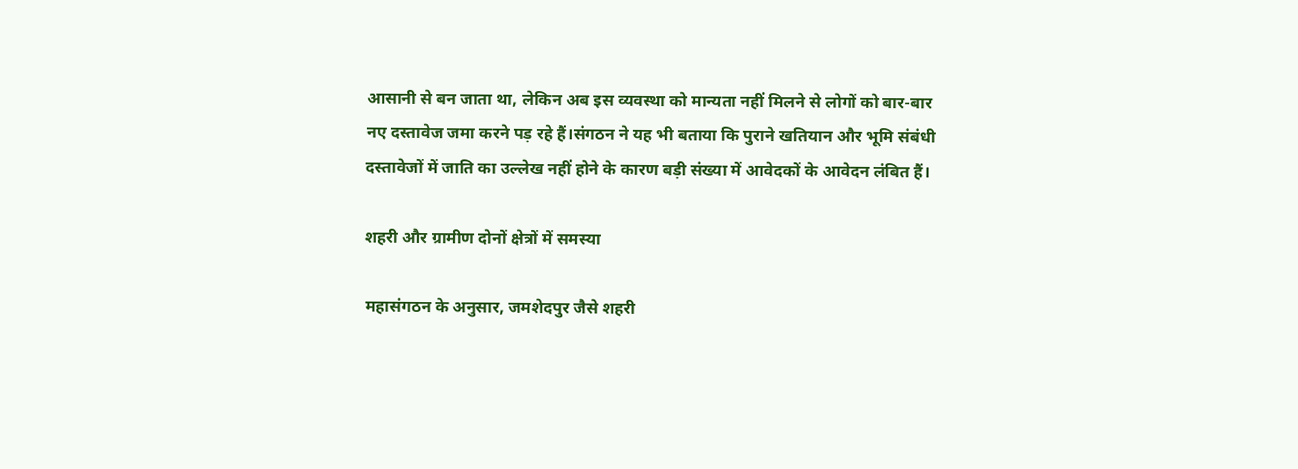आसानी से बन जाता था, लेकिन अब इस व्यवस्था को मान्यता नहीं मिलने से लोगों को बार-बार नए दस्तावेज जमा करने पड़ रहे हैं।संगठन ने यह भी बताया कि पुराने खतियान और भूमि संबंधी दस्तावेजों में जाति का उल्लेख नहीं होने के कारण बड़ी संख्या में आवेदकों के आवेदन लंबित हैं।

शहरी और ग्रामीण दोनों क्षेत्रों में समस्या

महासंगठन के अनुसार, जमशेदपुर जैसे शहरी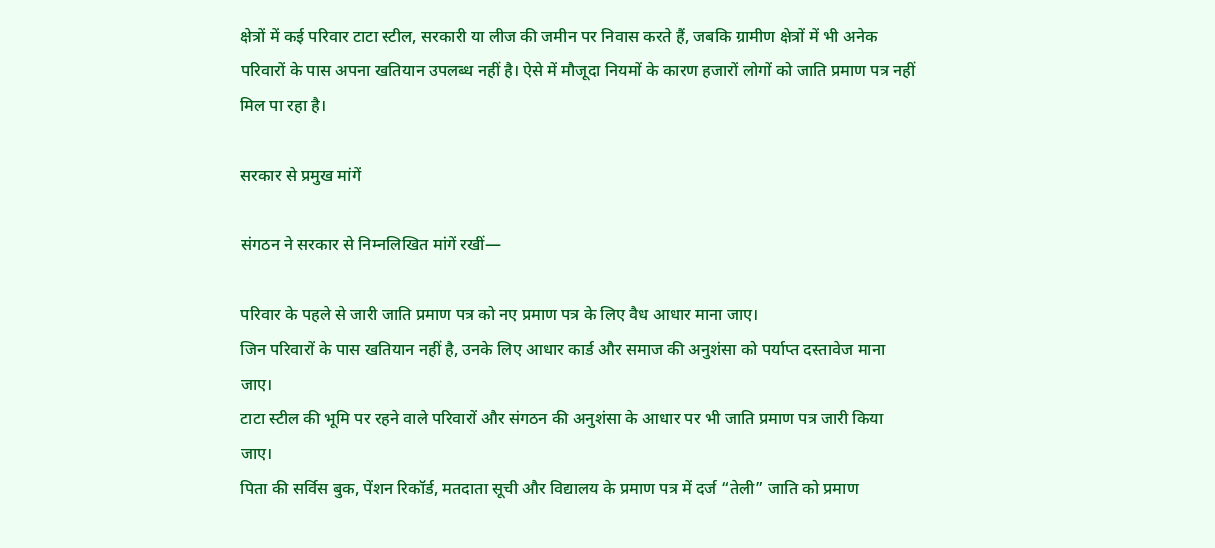क्षेत्रों में कई परिवार टाटा स्टील, सरकारी या लीज की जमीन पर निवास करते हैं, जबकि ग्रामीण क्षेत्रों में भी अनेक परिवारों के पास अपना खतियान उपलब्ध नहीं है। ऐसे में मौजूदा नियमों के कारण हजारों लोगों को जाति प्रमाण पत्र नहीं मिल पा रहा है।

सरकार से प्रमुख मांगें

संगठन ने सरकार से निम्नलिखित मांगें रखीं—

परिवार के पहले से जारी जाति प्रमाण पत्र को नए प्रमाण पत्र के लिए वैध आधार माना जाए।
जिन परिवारों के पास खतियान नहीं है, उनके लिए आधार कार्ड और समाज की अनुशंसा को पर्याप्त दस्तावेज माना जाए।
टाटा स्टील की भूमि पर रहने वाले परिवारों और संगठन की अनुशंसा के आधार पर भी जाति प्रमाण पत्र जारी किया जाए।
पिता की सर्विस बुक, पेंशन रिकॉर्ड, मतदाता सूची और विद्यालय के प्रमाण पत्र में दर्ज “तेली” जाति को प्रमाण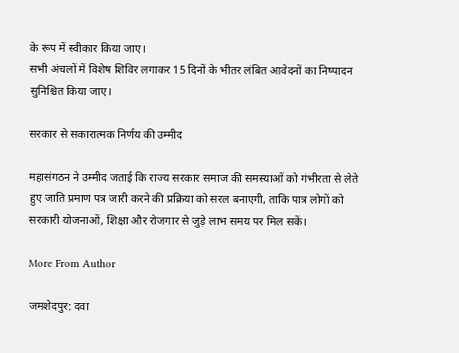के रूप में स्वीकार किया जाए।
सभी अंचलों में विशेष शिविर लगाकर 15 दिनों के भीतर लंबित आवेदनों का निष्पादन सुनिश्चित किया जाए।

सरकार से सकारात्मक निर्णय की उम्मीद

महासंगठन ने उम्मीद जताई कि राज्य सरकार समाज की समस्याओं को गंभीरता से लेते हुए जाति प्रमाण पत्र जारी करने की प्रक्रिया को सरल बनाएगी, ताकि पात्र लोगों को सरकारी योजनाओं, शिक्षा और रोजगार से जुड़े लाभ समय पर मिल सकें।

More From Author

जमशेदपुर: दवा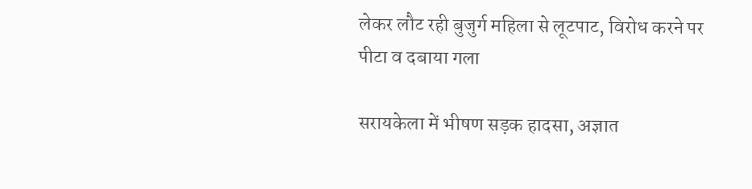लेकर लौट रही बुजुर्ग महिला से लूटपाट, विरोध करने पर पीटा व दबाया गला

सरायकेला में भीषण सड़क हादसा, अज्ञात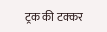ट्रक की टक्कर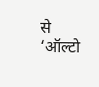से ‘ऑल्टो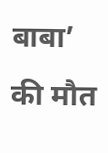बाबा’ की मौत